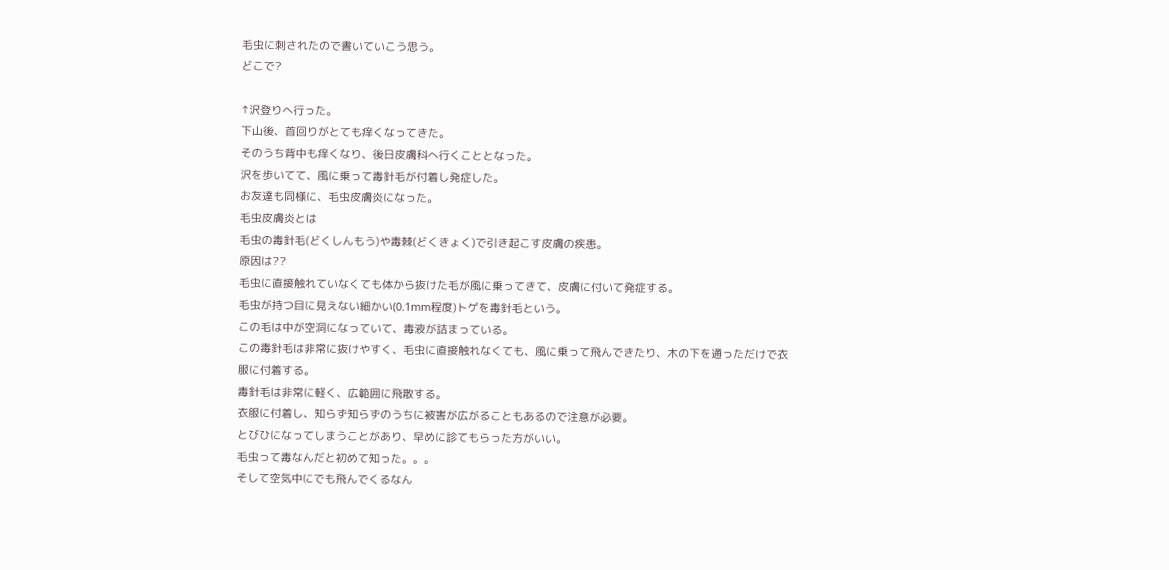毛虫に刺されたので書いていこう思う。
どこで?

↑沢登りへ行った。
下山後、首回りがとても痒くなってきた。
そのうち背中も痒くなり、後日皮膚科へ行くこととなった。
沢を歩いてて、風に乗って毒針毛が付着し発症した。
お友達も同様に、毛虫皮膚炎になった。
毛虫皮膚炎とは
毛虫の毒針毛(どくしんもう)や毒棘(どくきょく)で引き起こす皮膚の疾患。
原因は??
毛虫に直接触れていなくても体から抜けた毛が風に乗ってきて、皮膚に付いて発症する。
毛虫が持つ目に見えない細かい(0.1mm程度)トゲを毒針毛という。
この毛は中が空洞になっていて、毒液が詰まっている。
この毒針毛は非常に抜けやすく、毛虫に直接触れなくても、風に乗って飛んできたり、木の下を通っただけで衣服に付着する。
毒針毛は非常に軽く、広範囲に飛散する。
衣服に付着し、知らず知らずのうちに被害が広がることもあるので注意が必要。
とびひになってしまうことがあり、早めに診てもらった方がいい。
毛虫って毒なんだと初めて知った。。。
そして空気中にでも飛んでくるなん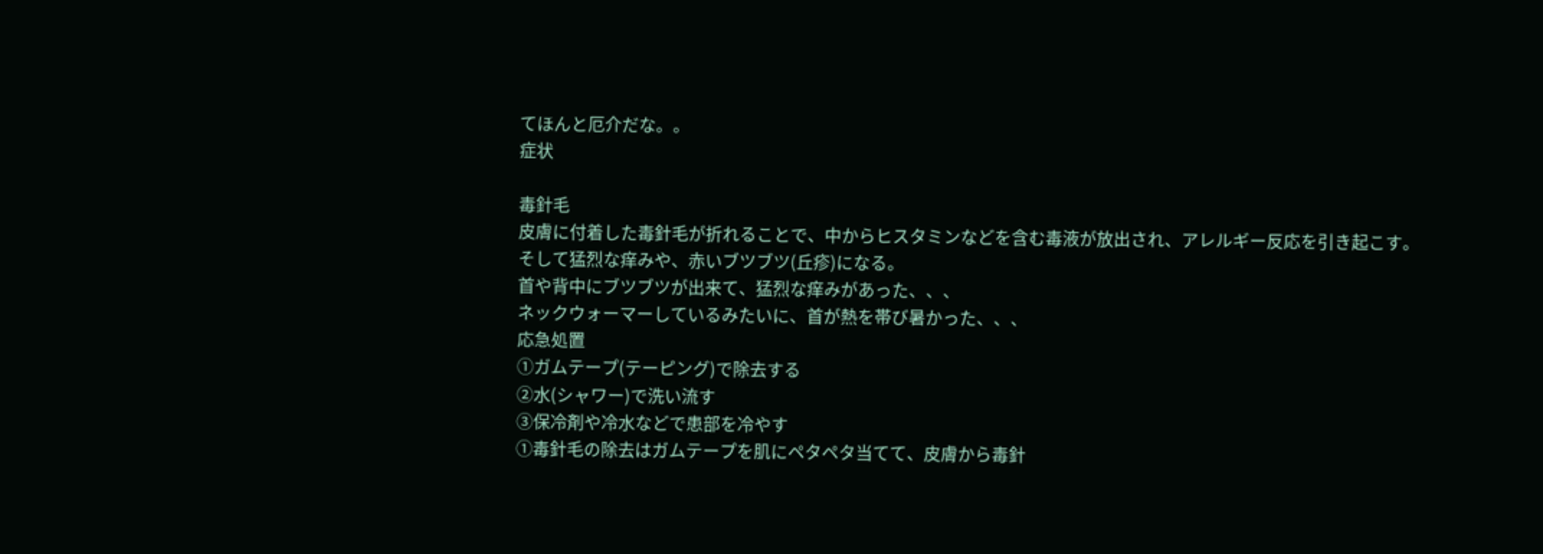てほんと厄介だな。。
症状

毒針毛
皮膚に付着した毒針毛が折れることで、中からヒスタミンなどを含む毒液が放出され、アレルギー反応を引き起こす。
そして猛烈な痒みや、赤いブツブツ(丘疹)になる。
首や背中にブツブツが出来て、猛烈な痒みがあった、、、
ネックウォーマーしているみたいに、首が熱を帯び暑かった、、、
応急処置
①ガムテープ(テーピング)で除去する
②水(シャワー)で洗い流す
③保冷剤や冷水などで患部を冷やす
①毒針毛の除去はガムテープを肌にペタペタ当てて、皮膚から毒針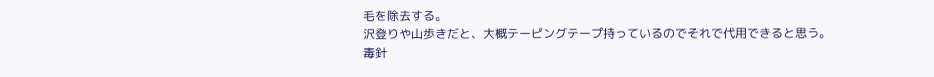毛を除去する。
沢登りや山歩きだと、大概テーピングテープ持っているのでそれで代用できると思う。
毒針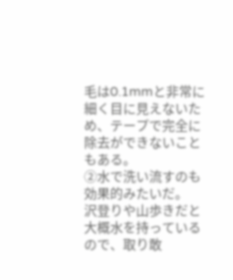毛は0.1mmと非常に細く目に見えないため、テープで完全に除去ができないこともある。
②水で洗い流すのも効果的みたいだ。
沢登りや山歩きだと大概水を持っているので、取り敢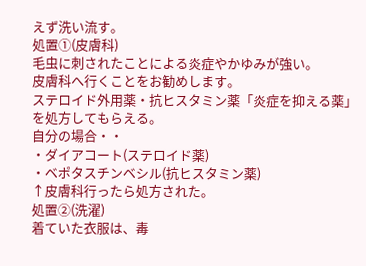えず洗い流す。
処置①(皮膚科)
毛虫に刺されたことによる炎症やかゆみが強い。
皮膚科へ行くことをお勧めします。
ステロイド外用薬・抗ヒスタミン薬「炎症を抑える薬」を処方してもらえる。
自分の場合・・
・ダイアコート(ステロイド薬)
・ベポタスチンベシル(抗ヒスタミン薬)
↑皮膚科行ったら処方された。
処置②(洗濯)
着ていた衣服は、毒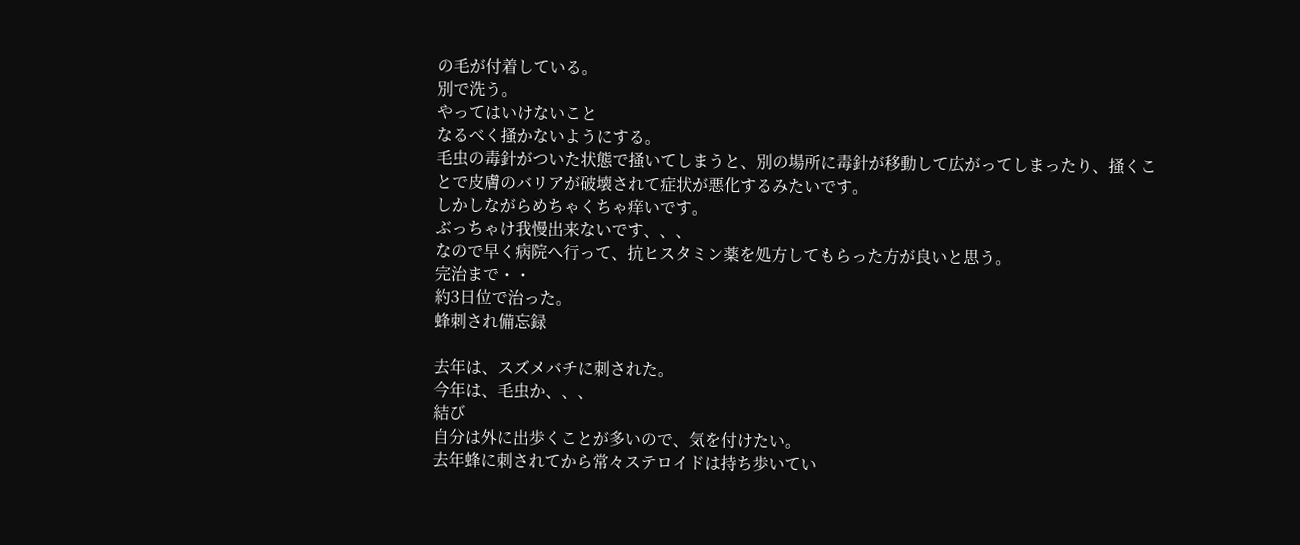の毛が付着している。
別で洗う。
やってはいけないこと
なるべく掻かないようにする。
毛虫の毒針がついた状態で掻いてしまうと、別の場所に毒針が移動して広がってしまったり、掻くことで皮膚のバリアが破壊されて症状が悪化するみたいです。
しかしながらめちゃくちゃ痒いです。
ぶっちゃけ我慢出来ないです、、、
なので早く病院へ行って、抗ヒスタミン薬を処方してもらった方が良いと思う。
完治まで・・
約3日位で治った。
蜂刺され備忘録

去年は、スズメバチに刺された。
今年は、毛虫か、、、
結び
自分は外に出歩くことが多いので、気を付けたい。
去年蜂に刺されてから常々ステロイドは持ち歩いてい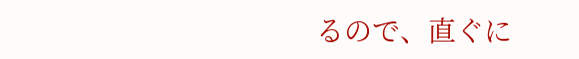るので、直ぐに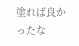塗れば良かったな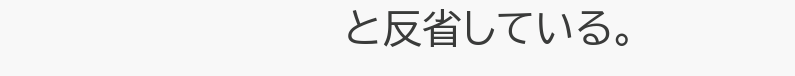と反省している。